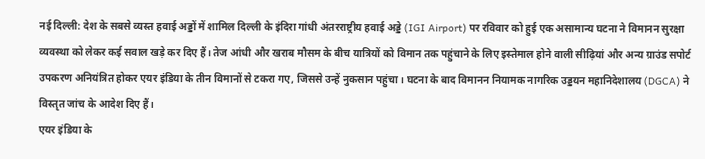नई दिल्ली: देश के सबसे व्यस्त हवाई अड्डों में शामिल दिल्ली के इंदिरा गांधी अंतरराष्ट्रीय हवाई अड्डे (IGI Airport) पर रविवार को हुई एक असामान्य घटना ने विमानन सुरक्षा व्यवस्था को लेकर कई सवाल खड़े कर दिए हैं। तेज आंधी और खराब मौसम के बीच यात्रियों को विमान तक पहुंचाने के लिए इस्तेमाल होने वाली सीढ़ियां और अन्य ग्राउंड सपोर्ट उपकरण अनियंत्रित होकर एयर इंडिया के तीन विमानों से टकरा गए, जिससे उन्हें नुकसान पहुंचा। घटना के बाद विमानन नियामक नागरिक उड्डयन महानिदेशालय (DGCA) ने विस्तृत जांच के आदेश दिए हैं।
एयर इंडिया के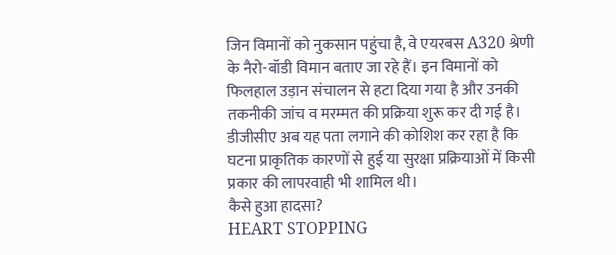जिन विमानों को नुकसान पहुंचा है, वे एयरबस A320 श्रेणी के नैरो-बॉडी विमान बताए जा रहे हैं। इन विमानों को फिलहाल उड़ान संचालन से हटा दिया गया है और उनकी तकनीकी जांच व मरम्मत की प्रक्रिया शुरू कर दी गई है। डीजीसीए अब यह पता लगाने की कोशिश कर रहा है कि घटना प्राकृतिक कारणों से हुई या सुरक्षा प्रक्रियाओं में किसी प्रकार की लापरवाही भी शामिल थी।
कैसे हुआ हादसा?
HEART STOPPING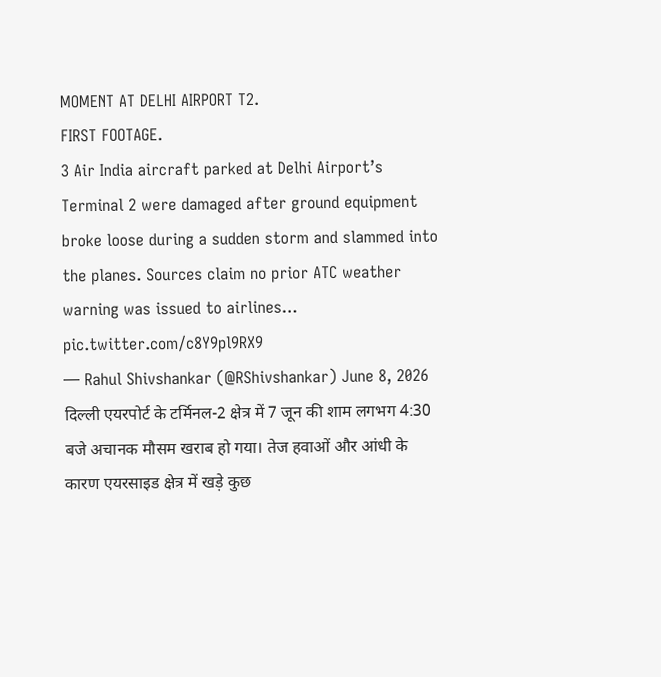MOMENT AT DELHI AIRPORT T2.
FIRST FOOTAGE.
3 Air India aircraft parked at Delhi Airport’s Terminal 2 were damaged after ground equipment broke loose during a sudden storm and slammed into the planes. Sources claim no prior ATC weather warning was issued to airlines… pic.twitter.com/c8Y9pl9RX9
— Rahul Shivshankar (@RShivshankar) June 8, 2026 दिल्ली एयरपोर्ट के टर्मिनल-2 क्षेत्र में 7 जून की शाम लगभग 4:30 बजे अचानक मौसम खराब हो गया। तेज हवाओं और आंधी के कारण एयरसाइड क्षेत्र में खड़े कुछ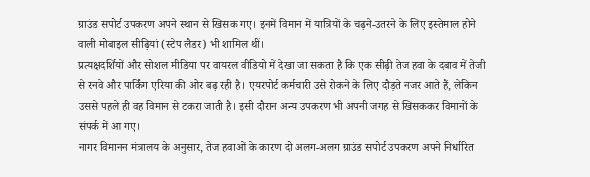ग्राउंड सपोर्ट उपकरण अपने स्थान से खिसक गए। इनमें विमान में यात्रियों के चढ़ने-उतरने के लिए इस्तेमाल होने वाली मोबाइल सीढ़ियां (स्टेप लैडर) भी शामिल थीं।
प्रत्यक्षदर्शियों और सोशल मीडिया पर वायरल वीडियो में देखा जा सकता है कि एक सीढ़ी तेज हवा के दबाव में तेजी से रनवे और पार्किंग एरिया की ओर बढ़ रही है। एयरपोर्ट कर्मचारी उसे रोकने के लिए दौड़ते नजर आते हैं, लेकिन उससे पहले ही वह विमान से टकरा जाती है। इसी दौरान अन्य उपकरण भी अपनी जगह से खिसककर विमानों के संपर्क में आ गए।
नागर विमानन मंत्रालय के अनुसार, तेज हवाओं के कारण दो अलग-अलग ग्राउंड सपोर्ट उपकरण अपने निर्धारित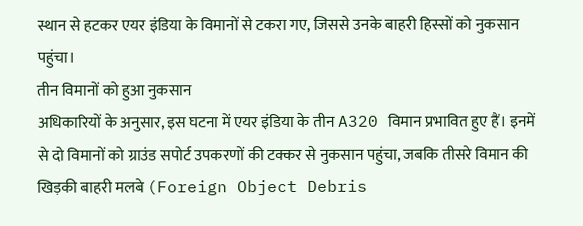स्थान से हटकर एयर इंडिया के विमानों से टकरा गए, जिससे उनके बाहरी हिस्सों को नुकसान पहुंचा।
तीन विमानों को हुआ नुकसान
अधिकारियों के अनुसार, इस घटना में एयर इंडिया के तीन A320 विमान प्रभावित हुए हैं। इनमें से दो विमानों को ग्राउंड सपोर्ट उपकरणों की टक्कर से नुकसान पहुंचा, जबकि तीसरे विमान की खिड़की बाहरी मलबे (Foreign Object Debris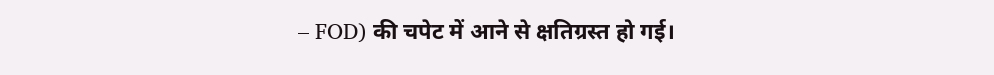– FOD) की चपेट में आने से क्षतिग्रस्त हो गई।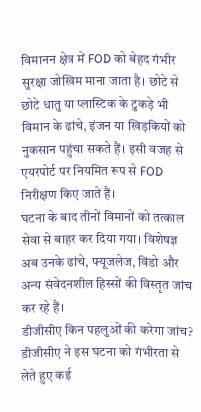विमानन क्षेत्र में FOD को बेहद गंभीर सुरक्षा जोखिम माना जाता है। छोटे से छोटे धातु या प्लास्टिक के टुकड़े भी विमान के ढांचे, इंजन या खिड़कियों को नुकसान पहुंचा सकते हैं। इसी वजह से एयरपोर्ट पर नियमित रूप से FOD निरीक्षण किए जाते हैं।
घटना के बाद तीनों विमानों को तत्काल सेवा से बाहर कर दिया गया। विशेषज्ञ अब उनके ढांचे, फ्यूजलेज, विंडो और अन्य संवेदनशील हिस्सों की विस्तृत जांच कर रहे हैं।
डीजीसीए किन पहलुओं की करेगा जांच?
डीजीसीए ने इस घटना को गंभीरता से लेते हुए कई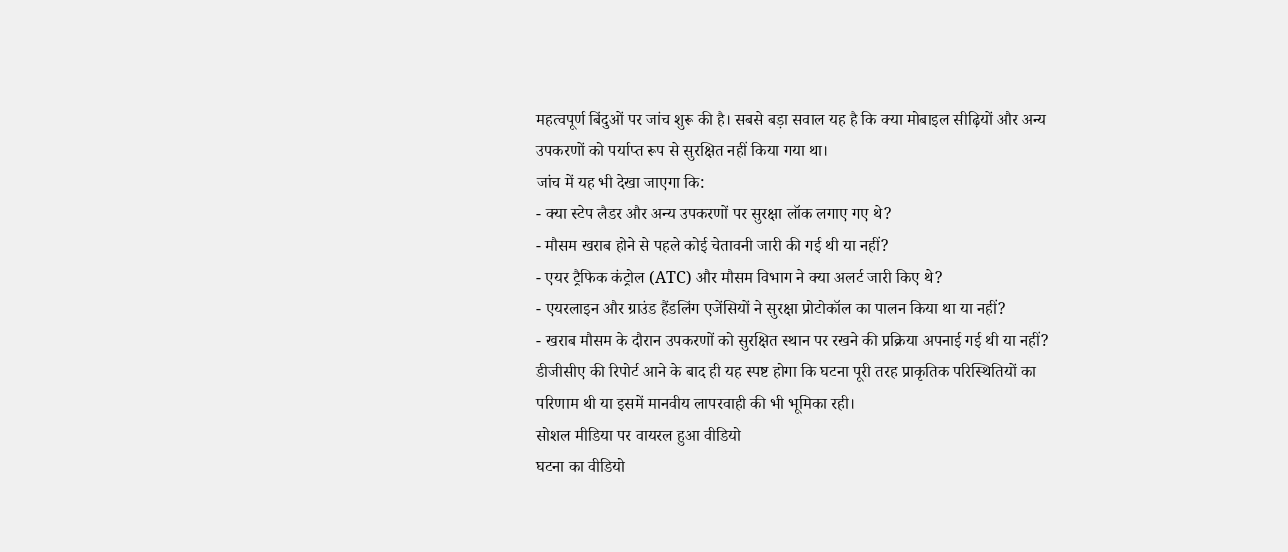महत्वपूर्ण बिंदुओं पर जांच शुरू की है। सबसे बड़ा सवाल यह है कि क्या मोबाइल सीढ़ियों और अन्य उपकरणों को पर्याप्त रूप से सुरक्षित नहीं किया गया था।
जांच में यह भी देखा जाएगा कि:
- क्या स्टेप लैडर और अन्य उपकरणों पर सुरक्षा लॉक लगाए गए थे?
- मौसम खराब होने से पहले कोई चेतावनी जारी की गई थी या नहीं?
- एयर ट्रैफिक कंट्रोल (ATC) और मौसम विभाग ने क्या अलर्ट जारी किए थे?
- एयरलाइन और ग्राउंड हैंडलिंग एजेंसियों ने सुरक्षा प्रोटोकॉल का पालन किया था या नहीं?
- खराब मौसम के दौरान उपकरणों को सुरक्षित स्थान पर रखने की प्रक्रिया अपनाई गई थी या नहीं?
डीजीसीए की रिपोर्ट आने के बाद ही यह स्पष्ट होगा कि घटना पूरी तरह प्राकृतिक परिस्थितियों का परिणाम थी या इसमें मानवीय लापरवाही की भी भूमिका रही।
सोशल मीडिया पर वायरल हुआ वीडियो
घटना का वीडियो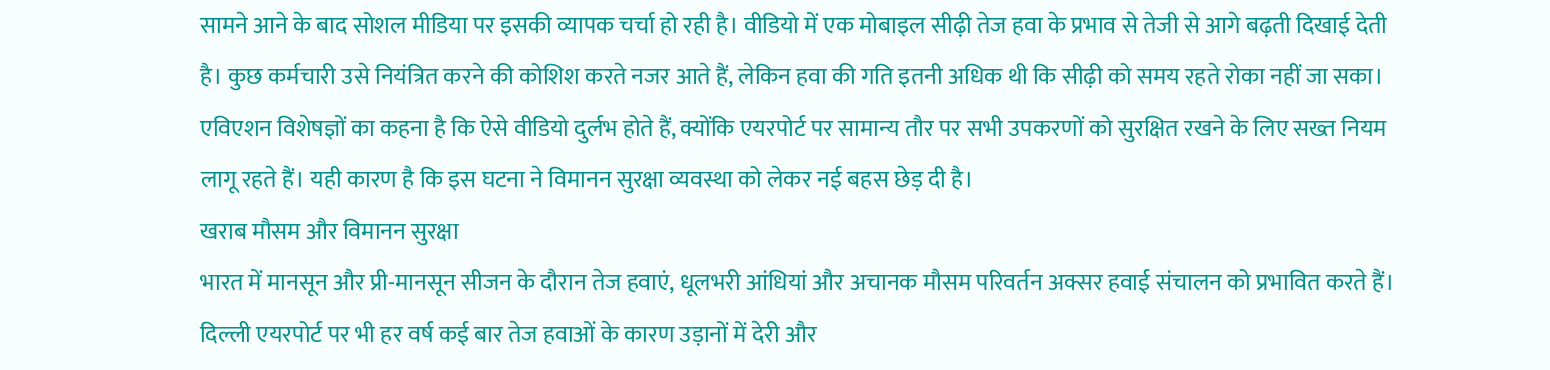सामने आने के बाद सोशल मीडिया पर इसकी व्यापक चर्चा हो रही है। वीडियो में एक मोबाइल सीढ़ी तेज हवा के प्रभाव से तेजी से आगे बढ़ती दिखाई देती है। कुछ कर्मचारी उसे नियंत्रित करने की कोशिश करते नजर आते हैं, लेकिन हवा की गति इतनी अधिक थी कि सीढ़ी को समय रहते रोका नहीं जा सका।
एविएशन विशेषज्ञों का कहना है कि ऐसे वीडियो दुर्लभ होते हैं, क्योंकि एयरपोर्ट पर सामान्य तौर पर सभी उपकरणों को सुरक्षित रखने के लिए सख्त नियम लागू रहते हैं। यही कारण है कि इस घटना ने विमानन सुरक्षा व्यवस्था को लेकर नई बहस छेड़ दी है।
खराब मौसम और विमानन सुरक्षा
भारत में मानसून और प्री-मानसून सीजन के दौरान तेज हवाएं, धूलभरी आंधियां और अचानक मौसम परिवर्तन अक्सर हवाई संचालन को प्रभावित करते हैं। दिल्ली एयरपोर्ट पर भी हर वर्ष कई बार तेज हवाओं के कारण उड़ानों में देरी और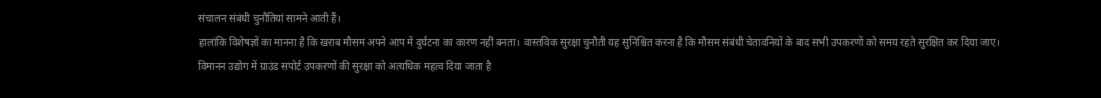संचालन संबंधी चुनौतियां सामने आती हैं।
हालांकि विशेषज्ञों का मानना है कि खराब मौसम अपने आप में दुर्घटना का कारण नहीं बनता। वास्तविक सुरक्षा चुनौती यह सुनिश्चित करना है कि मौसम संबंधी चेतावनियों के बाद सभी उपकरणों को समय रहते सुरक्षित कर दिया जाए।
विमानन उद्योग में ग्राउंड सपोर्ट उपकरणों की सुरक्षा को अत्यधिक महत्व दिया जाता है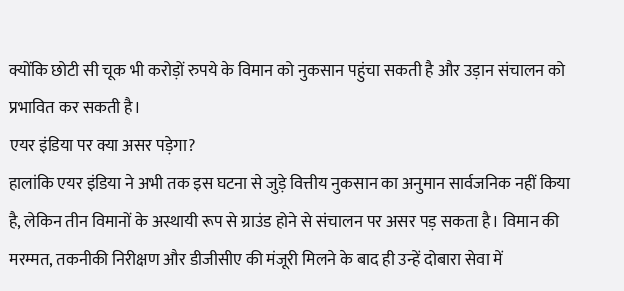क्योंकि छोटी सी चूक भी करोड़ों रुपये के विमान को नुकसान पहुंचा सकती है और उड़ान संचालन को प्रभावित कर सकती है।
एयर इंडिया पर क्या असर पड़ेगा?
हालांकि एयर इंडिया ने अभी तक इस घटना से जुड़े वित्तीय नुकसान का अनुमान सार्वजनिक नहीं किया है, लेकिन तीन विमानों के अस्थायी रूप से ग्राउंड होने से संचालन पर असर पड़ सकता है। विमान की मरम्मत, तकनीकी निरीक्षण और डीजीसीए की मंजूरी मिलने के बाद ही उन्हें दोबारा सेवा में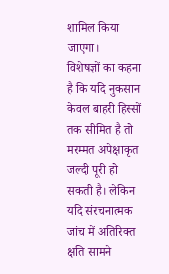शामिल किया जाएगा।
विशेषज्ञों का कहना है कि यदि नुकसान केवल बाहरी हिस्सों तक सीमित है तो मरम्मत अपेक्षाकृत जल्दी पूरी हो सकती है। लेकिन यदि संरचनात्मक जांच में अतिरिक्त क्षति सामने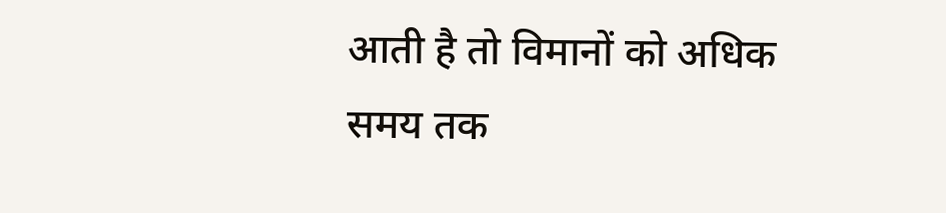आती है तो विमानों को अधिक समय तक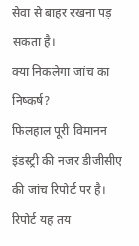सेवा से बाहर रखना पड़ सकता है।
क्या निकलेगा जांच का निष्कर्ष?
फिलहाल पूरी विमानन इंडस्ट्री की नजर डीजीसीए की जांच रिपोर्ट पर है। रिपोर्ट यह तय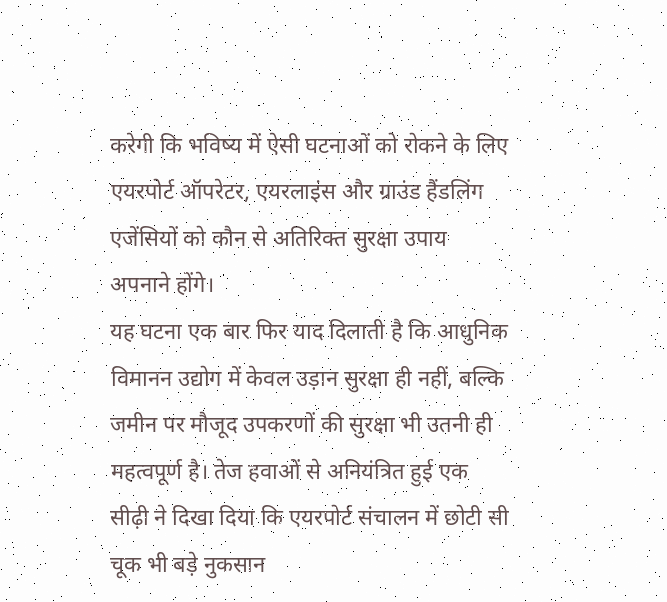करेगी कि भविष्य में ऐसी घटनाओं को रोकने के लिए एयरपोर्ट ऑपरेटर, एयरलाइंस और ग्राउंड हैंडलिंग एजेंसियों को कौन से अतिरिक्त सुरक्षा उपाय अपनाने होंगे।
यह घटना एक बार फिर याद दिलाती है कि आधुनिक विमानन उद्योग में केवल उड़ान सुरक्षा ही नहीं, बल्कि जमीन पर मौजूद उपकरणों की सुरक्षा भी उतनी ही महत्वपूर्ण है। तेज हवाओं से अनियंत्रित हुई एक सीढ़ी ने दिखा दिया कि एयरपोर्ट संचालन में छोटी सी चूक भी बड़े नुकसान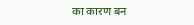का कारण बन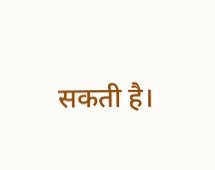सकती है।